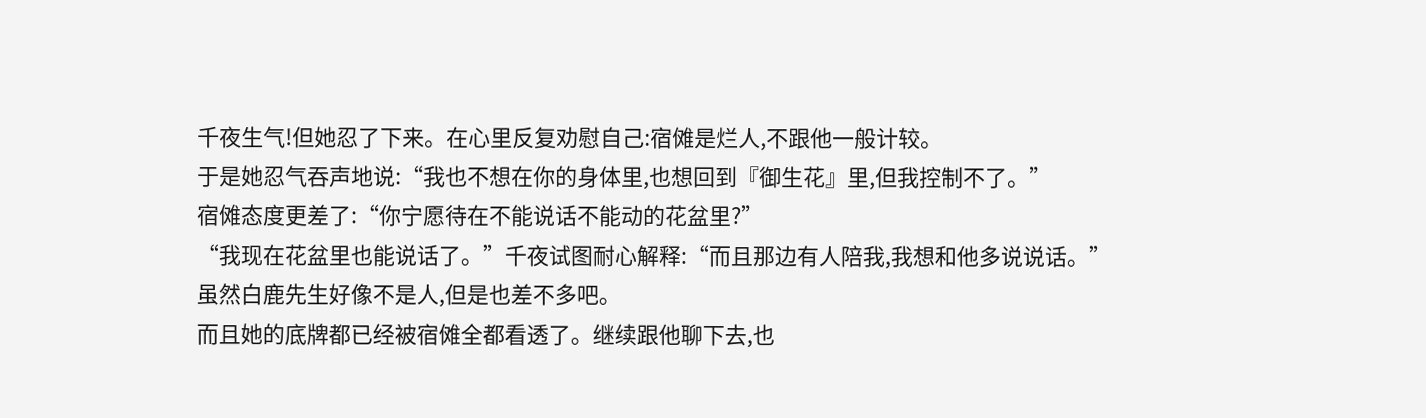千夜生气!但她忍了下来。在心里反复劝慰自己:宿傩是烂人,不跟他一般计较。
于是她忍气吞声地说:“我也不想在你的身体里,也想回到『御生花』里,但我控制不了。”
宿傩态度更差了:“你宁愿待在不能说话不能动的花盆里?”
“我现在花盆里也能说话了。”千夜试图耐心解释:“而且那边有人陪我,我想和他多说说话。”
虽然白鹿先生好像不是人,但是也差不多吧。
而且她的底牌都已经被宿傩全都看透了。继续跟他聊下去,也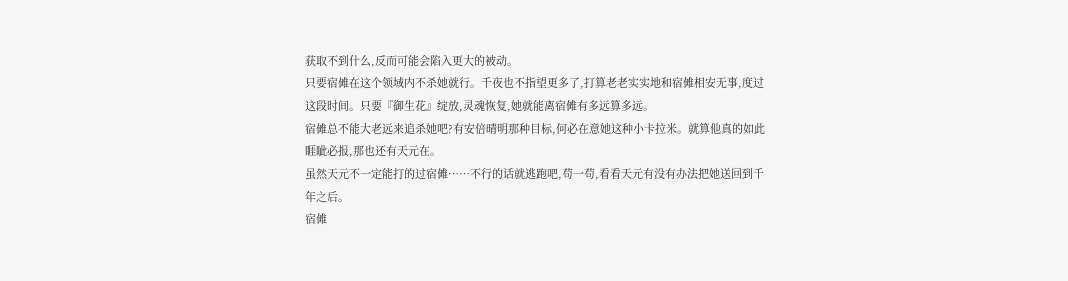获取不到什么,反而可能会陷入更大的被动。
只要宿傩在这个领域内不杀她就行。千夜也不指望更多了,打算老老实实地和宿傩相安无事,度过这段时间。只要『御生花』绽放,灵魂恢复,她就能离宿傩有多远算多远。
宿傩总不能大老远来追杀她吧?有安倍晴明那种目标,何必在意她这种小卡拉米。就算他真的如此睚眦必报,那也还有天元在。
虽然天元不一定能打的过宿傩……不行的话就逃跑吧,苟一苟,看看天元有没有办法把她送回到千年之后。
宿傩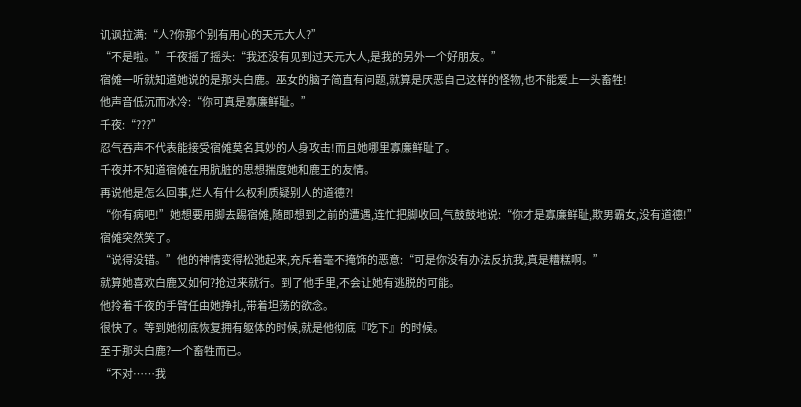讥讽拉满:“人?你那个别有用心的天元大人?”
“不是啦。”千夜摇了摇头:“我还没有见到过天元大人,是我的另外一个好朋友。”
宿傩一听就知道她说的是那头白鹿。巫女的脑子简直有问题,就算是厌恶自己这样的怪物,也不能爱上一头畜牲!
他声音低沉而冰冷:“你可真是寡廉鲜耻。”
千夜:“???”
忍气吞声不代表能接受宿傩莫名其妙的人身攻击!而且她哪里寡廉鲜耻了。
千夜并不知道宿傩在用肮脏的思想揣度她和鹿王的友情。
再说他是怎么回事,烂人有什么权利质疑别人的道德?!
“你有病吧!”她想要用脚去踢宿傩,随即想到之前的遭遇,连忙把脚收回,气鼓鼓地说:“你才是寡廉鲜耻,欺男霸女,没有道德!”
宿傩突然笑了。
“说得没错。”他的神情变得松弛起来,充斥着毫不掩饰的恶意:“可是你没有办法反抗我,真是糟糕啊。”
就算她喜欢白鹿又如何?抢过来就行。到了他手里,不会让她有逃脱的可能。
他拎着千夜的手臂任由她挣扎,带着坦荡的欲念。
很快了。等到她彻底恢复拥有躯体的时候,就是他彻底『吃下』的时候。
至于那头白鹿?一个畜牲而已。
“不对……我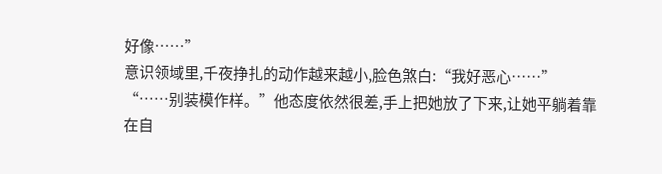好像……”
意识领域里,千夜挣扎的动作越来越小,脸色煞白:“我好恶心……”
“……别装模作样。”他态度依然很差,手上把她放了下来,让她平躺着靠在自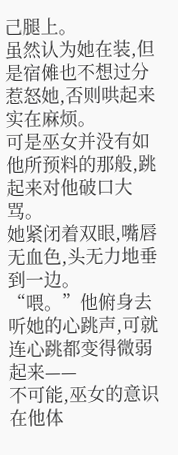己腿上。
虽然认为她在装,但是宿傩也不想过分惹怒她,否则哄起来实在麻烦。
可是巫女并没有如他所预料的那般,跳起来对他破口大骂。
她紧闭着双眼,嘴唇无血色,头无力地垂到一边。
“喂。”他俯身去听她的心跳声,可就连心跳都变得微弱起来——
不可能,巫女的意识在他体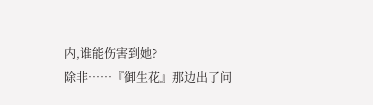内,谁能伤害到她?
除非……『御生花』那边出了问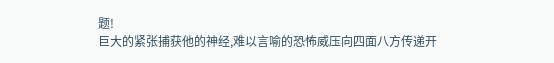题!
巨大的紧张捕获他的神经,难以言喻的恐怖威压向四面八方传递开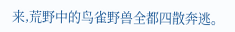来,荒野中的鸟雀野兽全都四散奔逃。